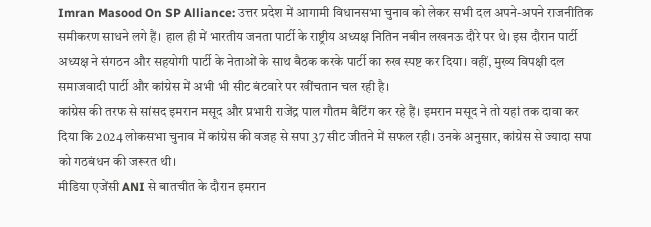Imran Masood On SP Alliance: उत्तर प्रदेश में आगामी विधानसभा चुनाव को लेकर सभी दल अपने-अपने राजनीतिक समीकरण साधने लगे हैं। हाल ही में भारतीय जनता पार्टी के राष्ट्रीय अध्यक्ष नितिन नबीन लखनऊ दौरे पर थे। इस दौरान पार्टी अध्यक्ष ने संगठन और सहयोगी पार्टी के नेताओं के साथ बैठक करके पार्टी का रुख स्पष्ट कर दिया। वहीं, मुख्य विपक्षी दल समाजवादी पार्टी और कांग्रेस में अभी भी सीट बंटवारे पर खींचतान चल रही है।
कांग्रेस की तरफ से सांसद इमरान मसूद और प्रभारी राजेंद्र पाल गौतम बैटिंग कर रहे हैं। इमरान मसूद ने तो यहां तक दावा कर दिया कि 2024 लोकसभा चुनाव में कांग्रेस की वजह से सपा 37 सीट जीतने में सफल रही। उनके अनुसार, कांग्रेस से ज्यादा सपा को गठबंधन की जरूरत थी।
मीडिया एजेंसी ANI से बातचीत के दौरान इमरान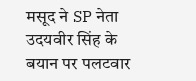मसूद ने SP नेता उदयवीर सिंह के बयान पर पलटवार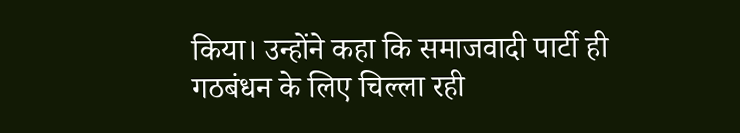किया। उन्होंने कहा कि समाजवादी पार्टी ही गठबंधन के लिए चिल्ला रही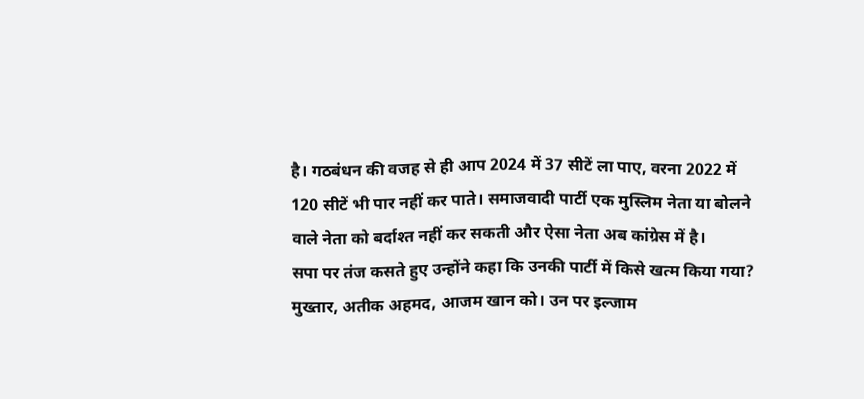है। गठबंधन की वजह से ही आप 2024 में 37 सीटें ला पाए, वरना 2022 में 120 सीटें भी पार नहीं कर पाते। समाजवादी पार्टी एक मुस्लिम नेता या बोलने वाले नेता को बर्दाश्त नहीं कर सकती और ऐसा नेता अब कांग्रेस में है।
सपा पर तंज कसते हुए उन्होंने कहा कि उनकी पार्टी में किसे खत्म किया गया? मुख्तार, अतीक अहमद, आजम खान को। उन पर इल्जाम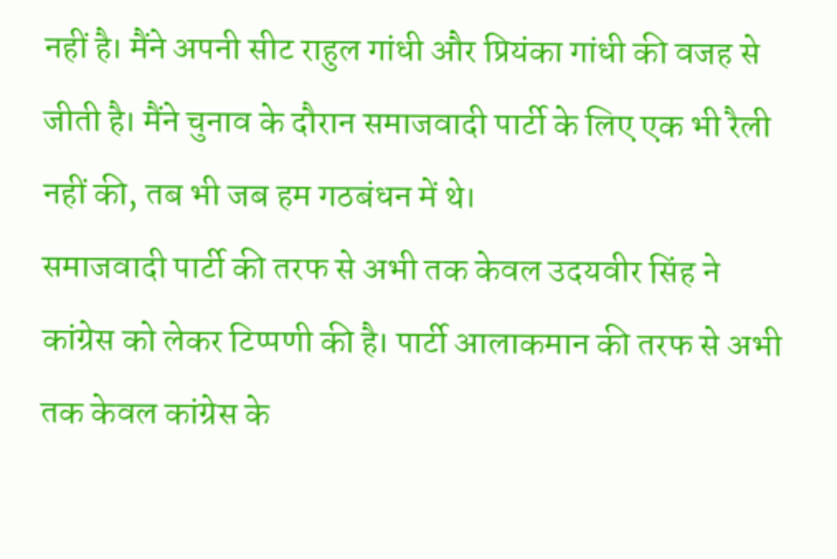नहीं है। मैंने अपनी सीट राहुल गांधी और प्रियंका गांधी की वजह से जीती है। मैंने चुनाव के दौरान समाजवादी पार्टी के लिए एक भी रैली नहीं की, तब भी जब हम गठबंधन में थे।
समाजवादी पार्टी की तरफ से अभी तक केवल उदयवीर सिंह ने कांग्रेस को लेकर टिप्पणी की है। पार्टी आलाकमान की तरफ से अभी तक केवल कांग्रेस के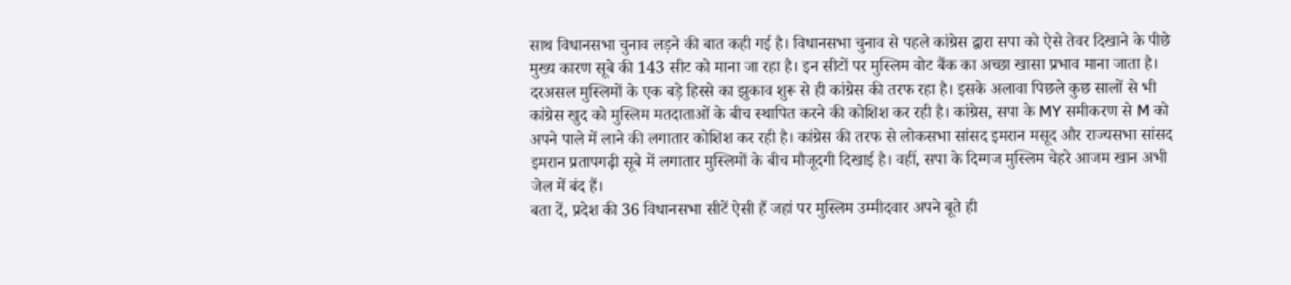साथ विधानसभा चुनाव लड़ने की बात कही गई है। विधानसभा चुनाव से पहले कांग्रेस द्वारा सपा को ऐसे तेवर दिखाने के पीछे मुख्य कारण सूबे की 143 सीट को माना जा रहा है। इन सीटों पर मुस्लिम वोट बैंक का अच्छा खासा प्रभाव माना जाता है।
दरअसल मुस्लिमों के एक बड़े हिस्से का झुकाव शुरू से ही कांग्रेस की तरफ रहा है। इसके अलावा पिछले कुछ सालों से भी कांग्रेस खुद को मुस्लिम मतदाताओं के बीच स्थापित करने की कोशिश कर रही है। कांग्रेस, सपा के MY समीकरण से M को अपने पाले में लाने की लगातार कोशिश कर रही है। कांग्रेस की तरफ से लोकसभा सांसद इमरान मसूद और राज्यसभा सांसद इमरान प्रतापगढ़ी सूबे में लगातार मुस्लिमों के बीच मौजूदगी दिखाई है। वहीं, सपा के दिग्गज मुस्लिम चेहरे आजम खान अभी जेल में बंद हैं।
बता दें, प्रदेश की 36 विधानसभा सीटें ऐसी हैं जहां पर मुस्लिम उम्मीदवार अपने बूते ही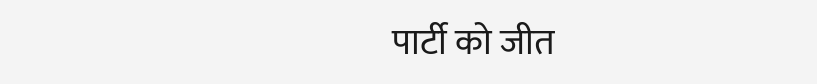पार्टी को जीत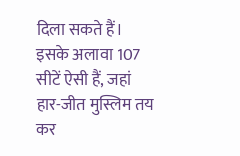दिला सकते हैं। इसके अलावा 107 सीटें ऐसी हैं, जहां हार-जीत मुस्लिम तय कर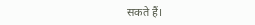सकते हैं।